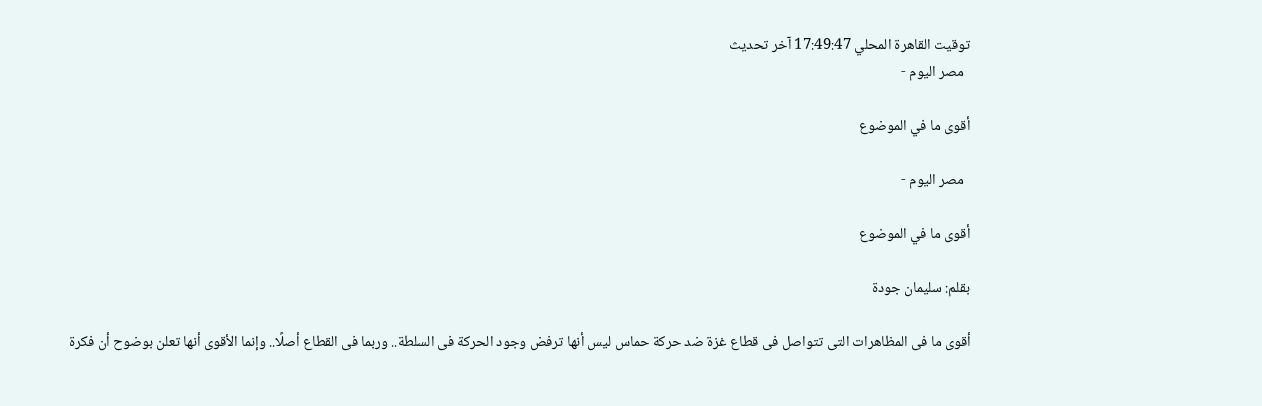توقيت القاهرة المحلي 17:49:47 آخر تحديث
  مصر اليوم -

أقوى ما في الموضوع

  مصر اليوم -

أقوى ما في الموضوع

بقلم: سليمان جودة

أقوى ما فى المظاهرات التى تتواصل فى قطاع غزة ضد حركة حماس ليس أنها ترفض وجود الحركة فى السلطة.. وربما فى القطاع أصلًا.. وإنما الأقوى أنها تعلن بوضوح أن فكرة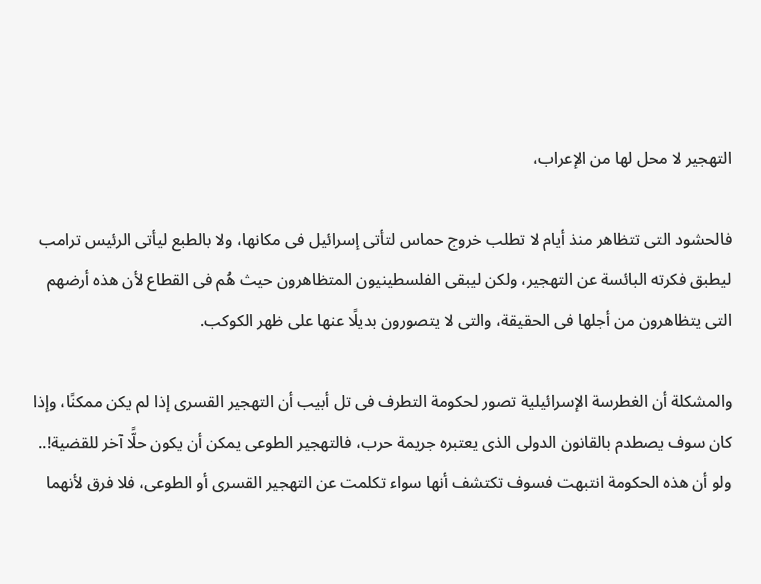التهجير لا محل لها من الإعراب،

فالحشود التى تتظاهر منذ أيام لا تطلب خروج حماس لتأتى إسرائيل فى مكانها، ولا بالطبع ليأتى الرئيس ترامب ليطبق فكرته البائسة عن التهجير، ولكن ليبقى الفلسطينيون المتظاهرون حيث هُم فى القطاع لأن هذه أرضهم التى يتظاهرون من أجلها فى الحقيقة، والتى لا يتصورون بديلًا عنها على ظهر الكوكب.

والمشكلة أن الغطرسة الإسرائيلية تصور لحكومة التطرف فى تل أبيب أن التهجير القسرى إذا لم يكن ممكنًا، وإذا كان سوف يصطدم بالقانون الدولى الذى يعتبره جريمة حرب، فالتهجير الطوعى يمكن أن يكون حلًّا آخر للقضية!.. ولو أن هذه الحكومة انتبهت فسوف تكتشف أنها سواء تكلمت عن التهجير القسرى أو الطوعى، فلا فرق لأنهما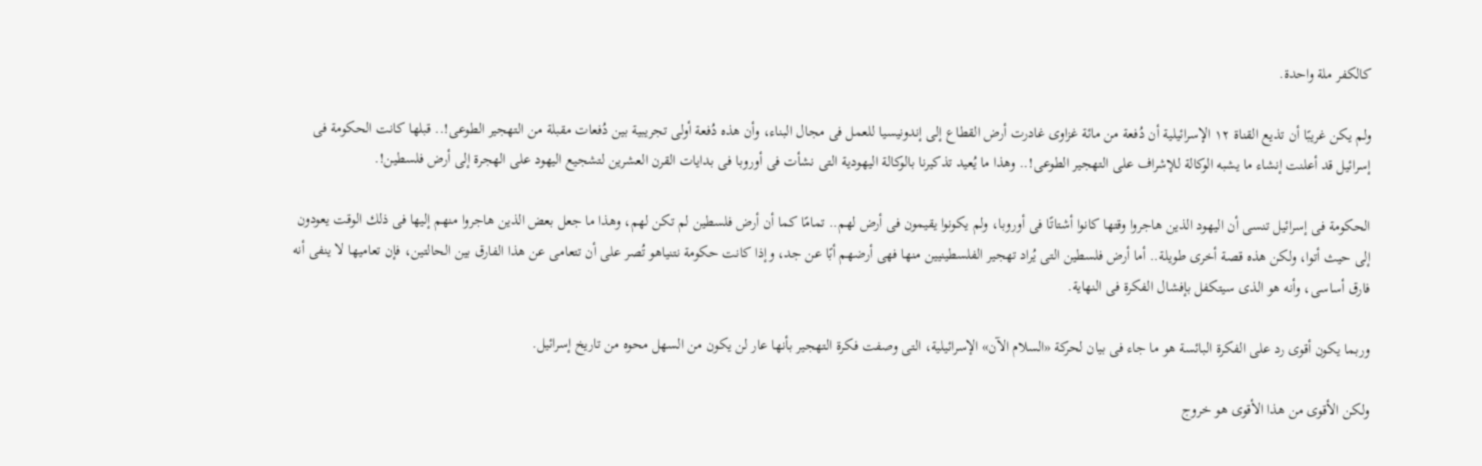كالكفر ملة واحدة.

ولم يكن غريبًا أن تذيع القناة ١٢ الإسرائيلية أن دُفعة من مائة غزاوى غادرت أرض القطاع إلى إندونيسيا للعمل فى مجال البناء، وأن هذه دُفعة أولى تجريبية بين دُفعات مقبلة من التهجير الطوعى!.. قبلها كانت الحكومة فى إسرائيل قد أعلنت إنشاء ما يشبه الوكالة للإشراف على التهجير الطوعى!.. وهذا ما يُعيد تذكيرنا بالوكالة اليهودية التى نشأت فى أوروبا فى بدايات القرن العشرين لتشجيع اليهود على الهجرة إلى أرض فلسطين!.

الحكومة فى إسرائيل تنسى أن اليهود الذين هاجروا وقتها كانوا أشتاتًا فى أوروبا، ولم يكونوا يقيمون فى أرض لهم.. تمامًا كما أن أرض فلسطين لم تكن لهم، وهذا ما جعل بعض الذين هاجروا منهم إليها فى ذلك الوقت يعودون إلى حيث أتوا، ولكن هذه قصة أخرى طويلة.. أما أرض فلسطين التى يُراد تهجير الفلسطينيين منها فهى أرضهم أبًا عن جد، وإذا كانت حكومة نتنياهو تُصر على أن تتعامى عن هذا الفارق بين الحالتين، فإن تعاميها لا ينفى أنه فارق أساسى، وأنه هو الذى سيتكفل بإفشال الفكرة فى النهاية.

وربما يكون أقوى رد على الفكرة البائسة هو ما جاء فى بيان لحركة «السلام الآن» الإسرائيلية، التى وصفت فكرة التهجير بأنها عار لن يكون من السهل محوه من تاريخ إسرائيل.

ولكن الأقوى من هذا الأقوى هو خروج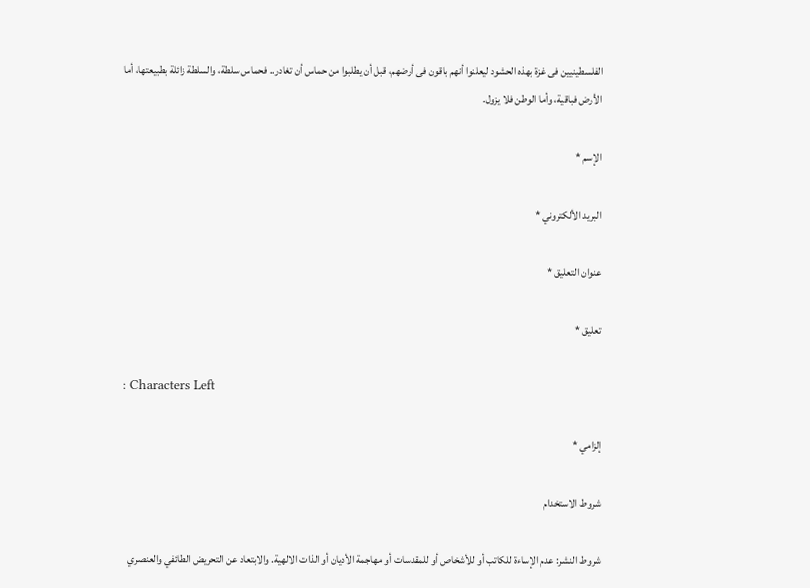الفلسطينيين فى غزة بهذه الحشود ليعلنوا أنهم باقون فى أرضهم، قبل أن يطلبوا من حماس أن تغادر.. فحماس سلطة، والسلطة زائلة بطبيعتها، أما الأرض فباقية، وأما الوطن فلا يزول.

الإسم *

البريد الألكتروني *

عنوان التعليق *

تعليق *

: Characters Left

إلزامي *

شروط الاستخدام

شروط النشر: عدم الإساءة للكاتب أو للأشخاص أو للمقدسات أو مهاجمة الأديان أو الذات الالهية. والابتعاد عن التحريض الطائفي والعنصري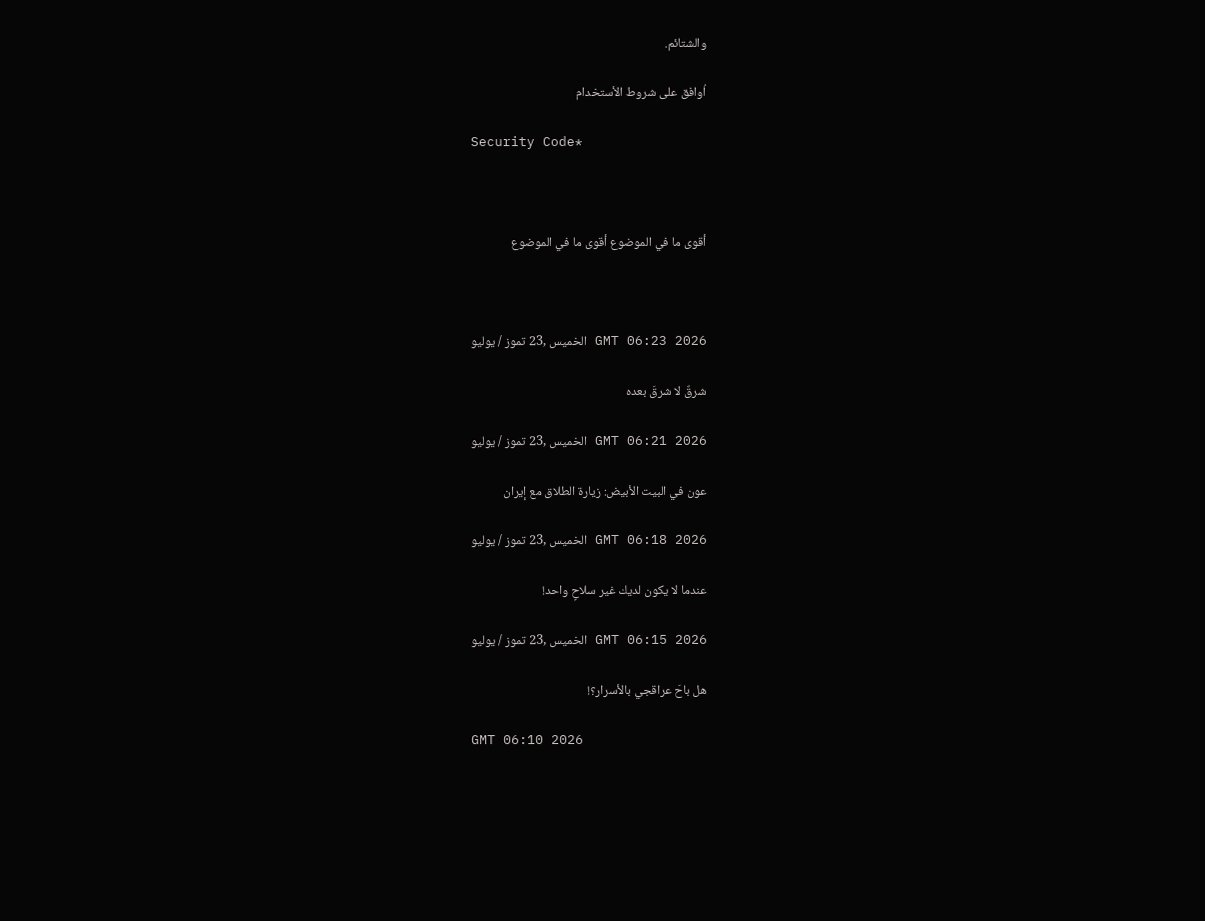والشتائم.

اُوافق على شروط الأستخدام

Security Code*



أقوى ما في الموضوع أقوى ما في الموضوع



GMT 06:23 2026 الخميس ,23 تموز / يوليو

شرقٌ لا شرقَ بعده

GMT 06:21 2026 الخميس ,23 تموز / يوليو

عون في البيت الأبيض: زيارة الطلاق مع إيران

GMT 06:18 2026 الخميس ,23 تموز / يوليو

عندما لا يكون لديك غير سلاحٍ واحد!

GMT 06:15 2026 الخميس ,23 تموز / يوليو

هل باحَ عراقجي بالأسرار؟!

GMT 06:10 2026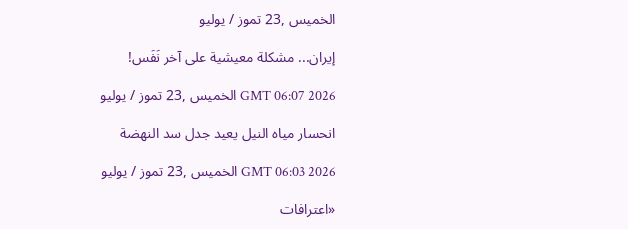الخميس ,23 تموز / يوليو

إيران... مشكلة معيشية على آخر نَفَس!

GMT 06:07 2026 الخميس ,23 تموز / يوليو

انحسار مياه النيل يعيد جدل سد النهضة

GMT 06:03 2026 الخميس ,23 تموز / يوليو

«اعترافات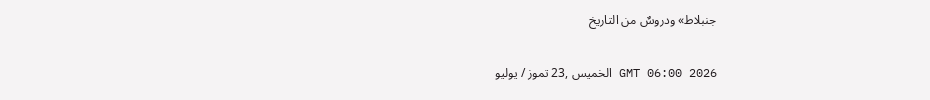جنبلاط» ودروسٌ من التاريخ

GMT 06:00 2026 الخميس ,23 تموز / يوليو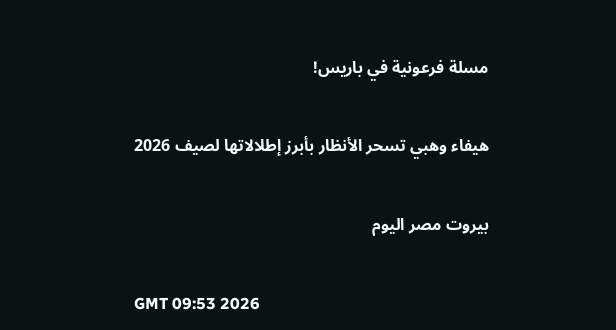مسلة فرعونية في باريس!

هيفاء وهبي تسحر الأنظار بأبرز إطلالاتها لصيف 2026

بيروت مصر اليوم

GMT 09:53 2026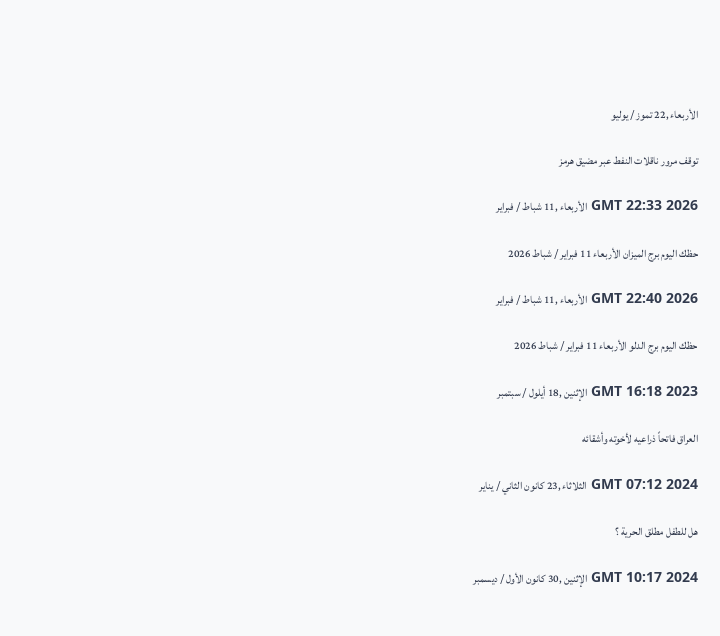الأربعاء ,22 تموز / يوليو

توقف مرور ناقلات النفط عبر مضيق هرمز

GMT 22:33 2026 الأربعاء ,11 شباط / فبراير

حظك اليوم برج الميزان الأربعاء 11 فبراير / شباط 2026

GMT 22:40 2026 الأربعاء ,11 شباط / فبراير

حظك اليوم برج الدلو الأربعاء 11 فبراير / شباط 2026

GMT 16:18 2023 الإثنين ,18 أيلول / سبتمبر

العراق فاتحاً ذراعيه لأخوته وأشقائه

GMT 07:12 2024 الثلاثاء ,23 كانون الثاني / يناير

هل للطفل مطلق الحرية ؟

GMT 10:17 2024 الإثنين ,30 كانون الأول / ديسمبر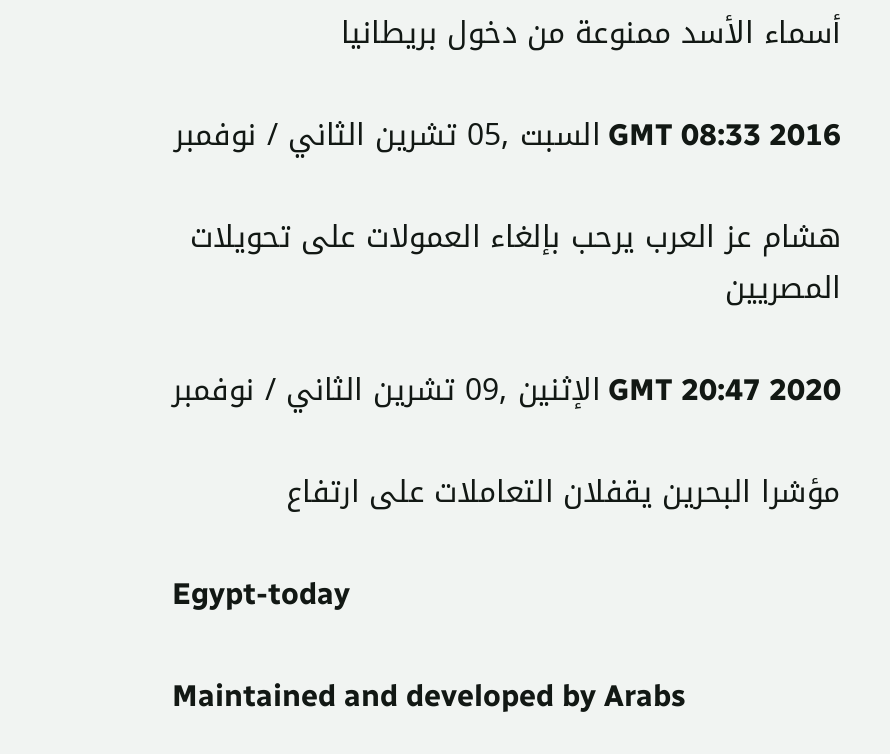أسماء الأسد ممنوعة من دخول بريطانيا

GMT 08:33 2016 السبت ,05 تشرين الثاني / نوفمبر

هشام عز العرب يرحب بإلغاء العمولات على تحويلات المصريين

GMT 20:47 2020 الإثنين ,09 تشرين الثاني / نوفمبر

مؤشرا البحرين يقفلان التعاملات على ارتفاع

Egypt-today

Maintained and developed by Arabs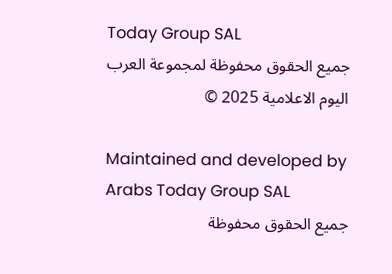Today Group SAL
جميع الحقوق محفوظة لمجموعة العرب اليوم الاعلامية 2025 ©

Maintained and developed by Arabs Today Group SAL
جميع الحقوق محفوظة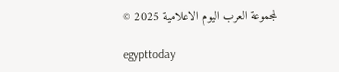لمجموعة العرب اليوم الاعلامية 2025 ©

egypttoday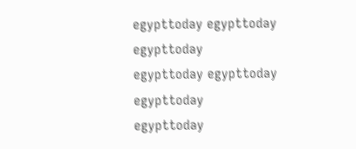egypttoday egypttoday egypttoday
egypttoday egypttoday egypttoday
egypttoday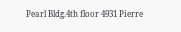Pearl Bldg.4th floor 4931 Pierre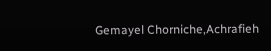Gemayel Chorniche,Achrafieh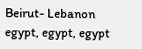Beirut- Lebanon
egypt, egypt, egypt